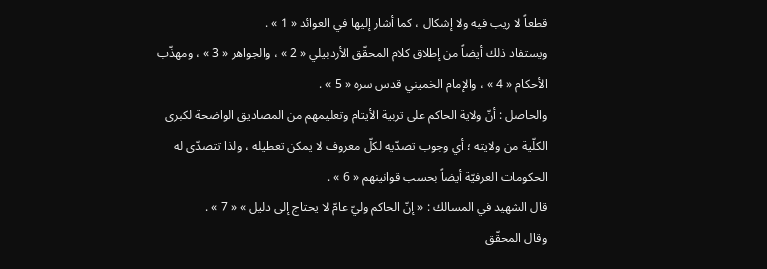قطعاً لا ريب فيه ولا إشكال ، كما أشار إليها في العوائد « 1 » .
ويستفاد ذلك أيضاً من إطلاق كلام المحقّق الأردبيلي « 2 » ، والجواهر « 3 » ، ومهذّب الأحكام « 4 » ، والإمام الخميني قدس سره « 5 » .
والحاصل : أنّ ولاية الحاكم على تربية الأيتام وتعليمهم من المصاديق الواضحة لكبرى الكلّية من ولايته ؛ أي وجوب تصدّيه لكلّ معروف لا يمكن تعطيله ، ولذا تتصدّى له الحكومات العرفيّة أيضاً بحسب قوانينهم « 6 » .
قال الشهيد في المسالك : « إنّ الحاكم وليّ عامّ لا يحتاج إلى دليل » « 7 » .
وقال المحقّق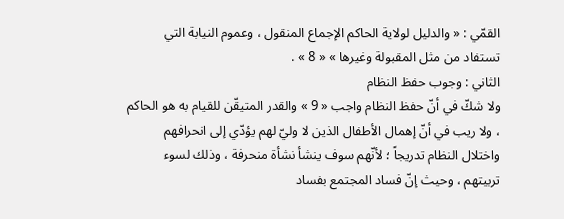القمّي : « والدليل لولاية الحاكم الإجماع المنقول ، وعموم النيابة التي تستفاد من مثل المقبولة وغيرها » « 8 » .
الثاني : وجوب حفظ النظام
ولا شكّ في أنّ حفظ النظام واجب « 9 » والقدر المتيقّن للقيام به هو الحاكم ، ولا ريب في أنّ إهمال الأطفال الذين لا وليّ لهم يؤدّي إلى انحرافهم واختلال النظام تدريجاً ؛ لأنّهم سوف ينشأ نشأة منحرفة ، وذلك لسوء تربيتهم ، وحيث إنّ فساد المجتمع بفساد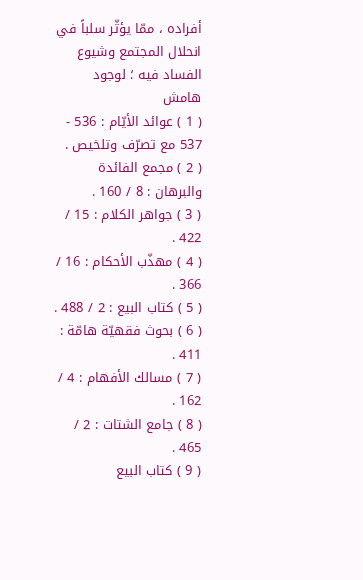أفراده ، ممّا يؤثّر سلباً في انحلال المجتمع وشيوع الفساد فيه ؛ لوجود
هامش
( 1 ) عوائد الأيّام : 536 - 537 مع تصرّف وتلخيص .
( 2 ) مجمع الفائدة والبرهان : 8 / 160 .
( 3 ) جواهر الكلام : 15 / 422 .
( 4 ) مهذّب الأحكام : 16 / 366 .
( 5 ) كتاب البيع : 2 / 488 .
( 6 ) بحوث فقهيّة هامّة : 411 .
( 7 ) مسالك الأفهام : 4 / 162 .
( 8 ) جامع الشتات : 2 / 465 .
( 9 ) كتاب البيع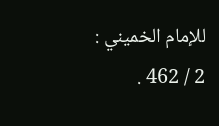للإمام الخميني : 2 / 462 .